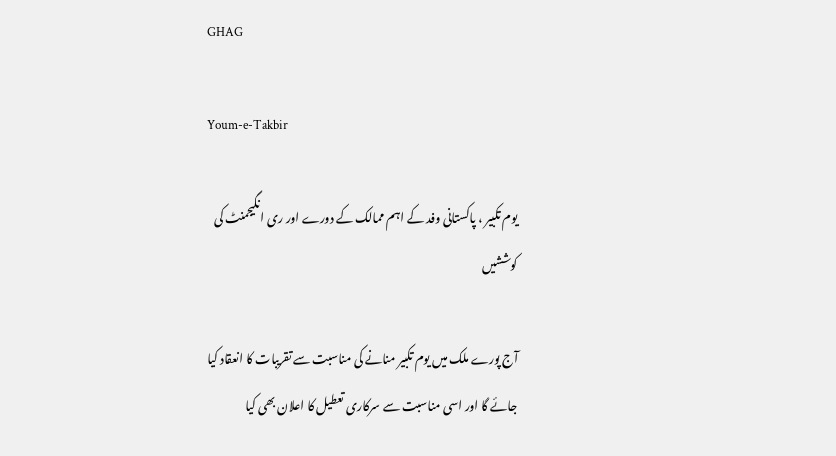GHAG

Youm-e-Takbir

یوم تکبیر ، پاکستانی وفد کے اہم ممالک کے دورے اور ری انگیجمنٹ کی کوششیں

آج پورے ملک میں یوم تکبیر منانے کی مناسبت سے تقریبات کا انعقاد کیا جائے گا اور اسی مناسبت سے سرکاری تعطیل کا اعلان بھی کیا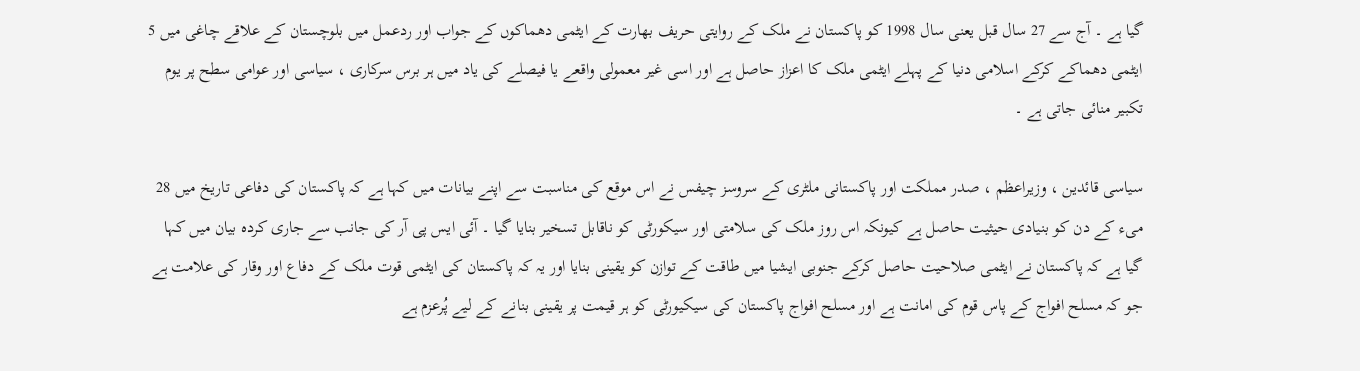گیا ہے ۔ آج سے 27 سال قبل یعنی سال 1998 کو پاکستان نے ملک کے روایتی حریف بھارت کے ایٹمی دھماکوں کے جواب اور ردعمل میں بلوچستان کے علاقے چاغی میں 5 ایٹمی دھماکے کرکے اسلامی دنیا کے پہلے ایٹمی ملک کا اعزاز حاصل ہے اور اسی غیر معمولی واقعے یا فیصلے کی یاد میں ہر برس سرکاری ، سیاسی اور عوامی سطح پر یوم تکبیر منائی جاتی ہے ۔

سیاسی قائدین ، وزیراعظم ، صدر مملکت اور پاکستانی ملٹری کے سروسز چیفس نے اس موقع کی مناسبت سے اپنے بیانات میں کہا ہے کہ پاکستان کی دفاعی تاریخ میں 28 میء کے دن کو بنیادی حیثیت حاصل ہے کیونکہ اس روز ملک کی سلامتی اور سیکورٹی کو ناقابل تسخیر بنایا گیا ۔ آئی ایس پی آر کی جانب سے جاری کردہ بیان میں کہا گیا ہے کہ پاکستان نے ایٹمی صلاحیت حاصل کرکے جنوبی ایشیا میں طاقت کے توازن کو یقینی بنایا اور یہ کہ پاکستان کی ایٹمی قوت ملک کے دفاع اور وقار کی علامت ہے جو کہ مسلح افواج کے پاس قوم کی امانت ہے اور مسلح افواج پاکستان کی سیکیورٹی کو ہر قیمت پر یقینی بنانے کے لیے پُرعزم ہے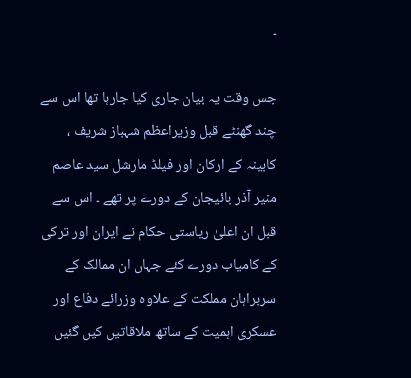۔

جس وقت یہ بیان جاری کیا جارہا تھا اس سے چند گھنٹے قبل وزیراعظم شہباز شریف ، کابینہ کے ارکان اور فیلڈ مارشل سید عاصم منیر آذر بائیجان کے دورے پر تھے ۔ اس سے قبل ان اعلیٰ ریاستی حکام نے ایران اور ترکی کے کامیاب دورے کئے جہاں ان ممالک کے سربراہان مملکت کے علاوہ وزرائے دفاع اور عسکری اہمیت کے ساتھ ملاقاتیں کیں گئیں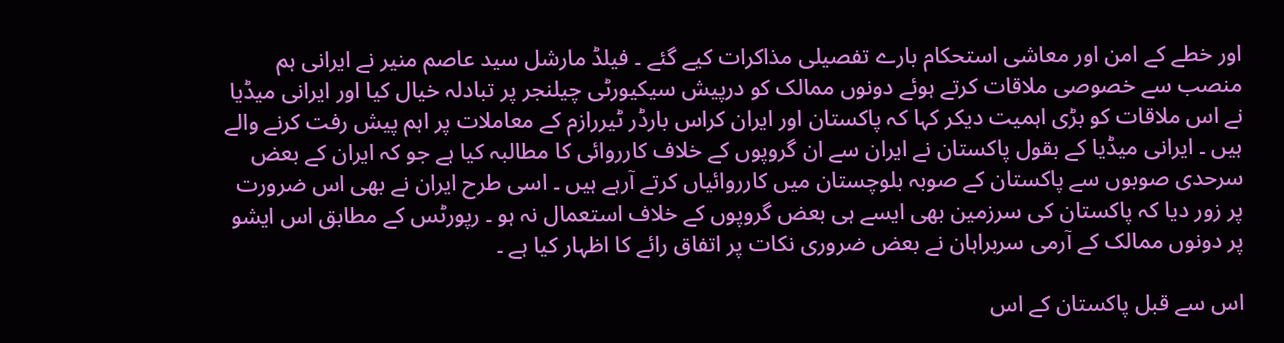اور خطے کے امن اور معاشی استحکام بارے تفصیلی مذاکرات کیے گئے ۔ فیلڈ مارشل سید عاصم منیر نے ایرانی ہم منصب سے خصوصی ملاقات کرتے ہوئے دونوں ممالک کو درپیش سیکیورٹی چیلنجر پر تبادلہ خیال کیا اور ایرانی میڈیا نے اس ملاقات کو بڑی اہمیت دیکر کہا کہ پاکستان اور ایران کراس بارڈر ٹیررازم کے معاملات پر اہم پیش رفت کرنے والے ہیں ۔ ایرانی میڈیا کے بقول پاکستان نے ایران سے ان گروپوں کے خلاف کارروائی کا مطالبہ کیا ہے جو کہ ایران کے بعض سرحدی صوبوں سے پاکستان کے صوبہ بلوچستان میں کارروائیاں کرتے آرہے ہیں ۔ اسی طرح ایران نے بھی اس ضرورت پر زور دیا کہ پاکستان کی سرزمین بھی ایسے ہی بعض گروپوں کے خلاف استعمال نہ ہو ۔ رپورٹس کے مطابق اس ایشو پر دونوں ممالک کے آرمی سربراہان نے بعض ضروری نکات پر اتفاق رائے کا اظہار کیا ہے ۔

اس سے قبل پاکستان کے اس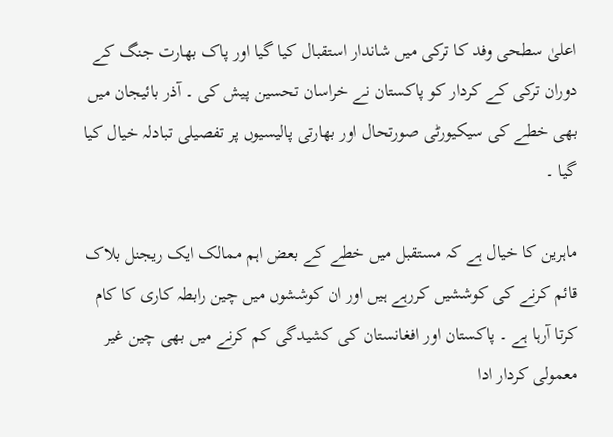اعلیٰ سطحی وفد کا ترکی میں شاندار استقبال کیا گیا اور پاک بھارت جنگ کے دوران ترکی کے کردار کو پاکستان نے خراسان تحسین پیش کی ۔ آذر بائیجان میں بھی خطے کی سیکیورٹی صورتحال اور بھارتی پالیسیوں پر تفصیلی تبادلہ خیال کیا گیا ۔

ماہرین کا خیال ہے کہ مستقبل میں خطے کے بعض اہم ممالک ایک ریجنل بلاک قائم کرنے کی کوششیں کررہے ہیں اور ان کوششوں میں چین رابطہ کاری کا کام کرتا آرہا ہے ۔ پاکستان اور افغانستان کی کشیدگی کم کرنے میں بھی چین غیر معمولی کردار ادا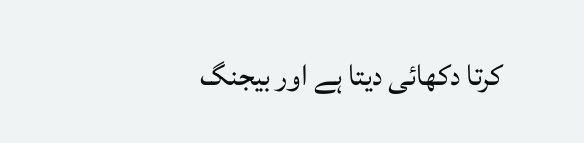کرتا دکھائی دیتا ہے اور بیجنگ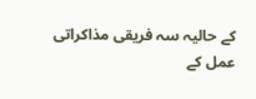کے حالیہ سہ فریقی مذاکراتی عمل کے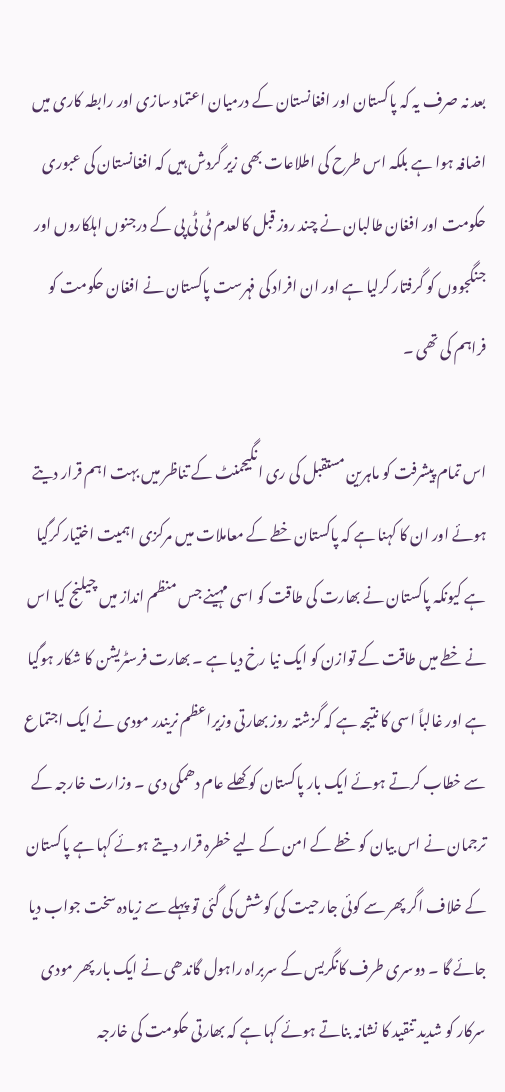بعد نہ صرف یہ کہ پاکستان اور افغانستان کے درمیان اعتماد سازی اور رابطہ کاری میں اضافہ ہوا ہے بلکہ اس طرح کی اطلاعات بھی زیر گردش ہیں کہ افغانستان کی عبوری حکومت اور افغان طالبان نے چند روز قبل کالعدم ٹی ٹی پی کے درجنوں اہلکاروں اور جنگجووں کو گرفتار کرلیا ہے اور ان افراد کی فہرست پاکستان نے افغان حکومت کو فراہم کی تھی ۔

اس تمام پیشرفت کو ماہرین مستقبل کی ری انگیجمنٹ کے تناظر میں بہت اہم قرار دیتے ہوئے اور ان کا کہنا ہے کہ پاکستان خطے کے معاملات میں مرکزی اہمیت اختیار کرگیا ہے کیونکہ پاکستان نے بھارت کی طاقت کو اسی مہینے جس منظم انداز میں چیلنج کیا اس نے خطے میں طاقت کے توازن کو ایک نیا رخ دیا ہے ۔ بھارت فرسٹریشن کا شکار ہوگیا ہے اور غالباً اسی کا نتیجہ ہے کہ گزشتہ روز بھارتی وزیراعظم نریندر مودی نے ایک اجتماع سے خطاب کرتے ہوئے ایک بار پاکستان کو کھلے عام دھمکی دی ۔ وزارت خارجہ کے ترجمان نے اس بیان کو خطے کے امن کے لیے خطرہ قرار دیتے ہوئے کہا ہے پاکستان کے خلاف اگر پھر سے کوئی جارحیت کی کوشش کی گئی تو پہلے سے زیادہ سخت جواب دیا جائے گا ۔ دوسری طرف کانگریس کے سربراہ راہول گاندھی نے ایک بار پھر مودی سرکار کو شدید تنقید کا نشانہ بناتے ہوئے کہا ہے کہ بھارتی حکومت کی خارجہ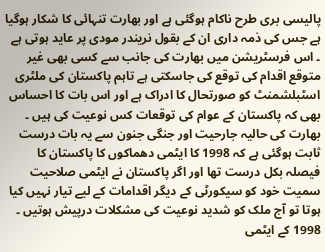پالیسی بری طرح ناکام ہوگئی ہے اور بھارت تنہائی کا شکار ہوگیا ہے جس کی ذمہ داری ان کے بقول نریندر مودی پر عاید ہوتی ہے ۔ اس فرسٹریشن میں بھارت کی جانب سے کسی بھی غیر متوقع اقدام کی توقع کی جاسکتی ہے تاہم پاکستان کی ملٹری اسٹبلشمنٹ کو صورتحال کا ادراک ہے اور اس بات کا احساس بھی کہ پاکستان کے عوام کی توقعات کس نوعیت کی ہیں ۔ بھارت کی حالیہ جارحیت اور جنگی جنون سے یہ بات درست ثابت ہوگئی ہے کہ 1998 کا ایٹمی دھماکوں کا پاکستان کا فیصلہ بکل درست تھا اور اگر پاکستان نے ایٹمی صلاحیت سمیت خود کو سیکورٹی کے دیگر اقدامات کے لیے تیار نہیں کیا ہوتا تو آج ملک کو شدید نوعیت کی مشکلات درپیش ہوتیں ۔ 1998 کے ایٹمی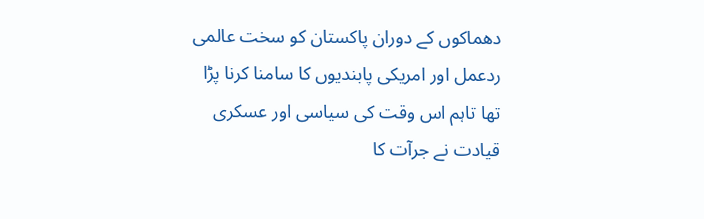دھماکوں کے دوران پاکستان کو سخت عالمی ردعمل اور امریکی پابندیوں کا سامنا کرنا پڑا تھا تاہم اس وقت کی سیاسی اور عسکری قیادت نے جرآت کا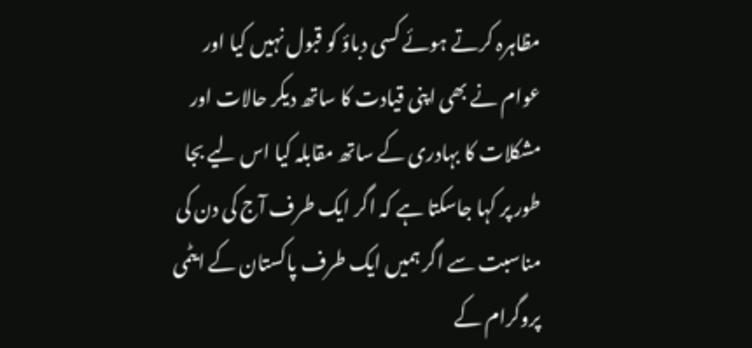مظاہرہ کرتے ہوئے کسی دباؤ کو قبول نہیں کیا اور عوام نے بھی اپنی قیادت کا ساتھ دیکر حالات اور مشکلات کا بہادری کے ساتھ مقابلہ کیا اس لیے بجا طور پر کہا جاسکتا ہے کہ اگر ایک طرف آج کی دن کی مناسبت سے اگر ہمیں ایک طرف پاکستان کے ایٹمی پروگرام کے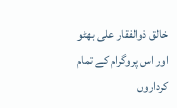خالق ذوالفقار علی بھٹو اور اس پروگرام کے تمام کرداروں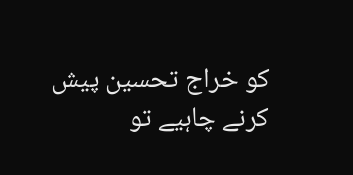کو خراج تحسین پیش کرنے چاہیے تو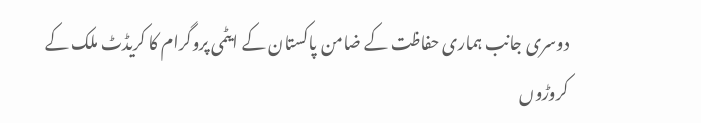دوسری جانب ہماری حفاظت کے ضامن پاکستان کے ایٹمی پروگرام کا کریڈٹ ملک کے کروڑوں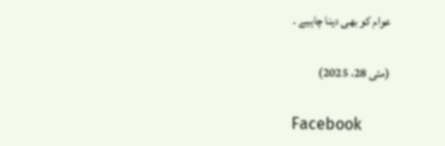عوام کو بھی دینا چاہیے ۔

(مئی 28، 2025)

Facebook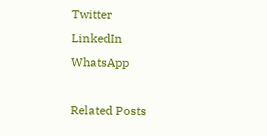Twitter
LinkedIn
WhatsApp

Related Posts